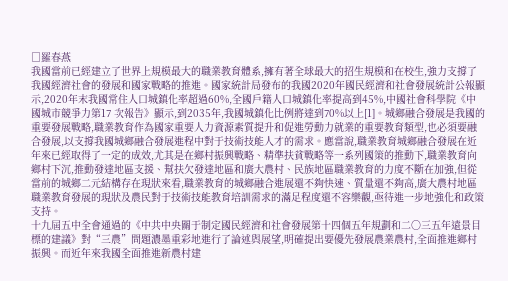□羅春燕
我國當前已經建立了世界上規模最大的職業教育體系,擁有著全球最大的招生規模和在校生,強力支撐了我國經濟社會的發展和國家戰略的推進。國家統計局發布的我國2020年國民經濟和社會發展統計公報顯示,2020年末我國常住人口城鎮化率超過60%,全國戶籍人口城鎮化率提高到45%,中國社會科學院《中國城市競爭力第17 次報告》顯示,到2035年,我國城鎮化比例將達到70%以上[1]。城鄉融合發展是我國的重要發展戰略,職業教育作為國家重要人力資源素質提升和促進勞動力就業的重要教育類型,也必須要融合發展,以支撐我國城鄉融合發展進程中對于技術技能人才的需求。應當說,職業教育城鄉融合發展在近年來已經取得了一定的成效,尤其是在鄉村振興戰略、精準扶貧戰略等一系列國策的推動下,職業教育向鄉村下沉,推動發達地區支援、幫扶欠發達地區和廣大農村、民族地區職業教育的力度不斷在加強,但從當前的城鄉二元結構存在現狀來看,職業教育的城鄉融合進展還不夠快速、質量還不夠高,廣大農村地區職業教育發展的現狀及農民對于技術技能教育培訓需求的滿足程度還不容樂觀,亟待進一步地強化和政策支持。
十九屆五中全會通過的《中共中央關于制定國民經濟和社會發展第十四個五年規劃和二〇三五年遠景目標的建議》對“三農”問題濃墨重彩地進行了論述與展望,明確提出要優先發展農業農村,全面推進鄉村振興。而近年來我國全面推進新農村建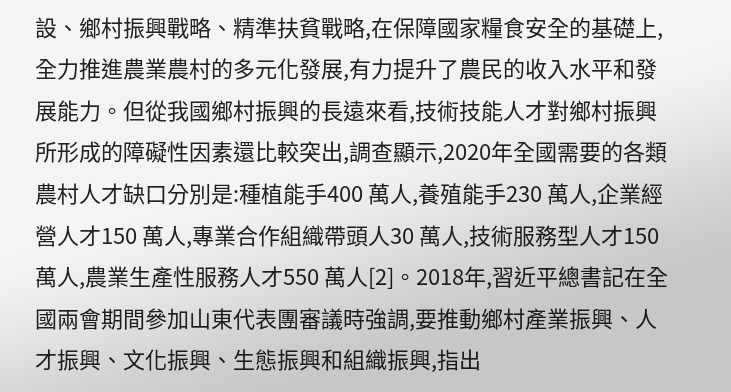設、鄉村振興戰略、精準扶貧戰略,在保障國家糧食安全的基礎上,全力推進農業農村的多元化發展,有力提升了農民的收入水平和發展能力。但從我國鄉村振興的長遠來看,技術技能人才對鄉村振興所形成的障礙性因素還比較突出,調查顯示,2020年全國需要的各類農村人才缺口分別是:種植能手400 萬人,養殖能手230 萬人,企業經營人才150 萬人,專業合作組織帶頭人30 萬人,技術服務型人才150 萬人,農業生產性服務人才550 萬人[2]。2018年,習近平總書記在全國兩會期間參加山東代表團審議時強調,要推動鄉村產業振興、人才振興、文化振興、生態振興和組織振興,指出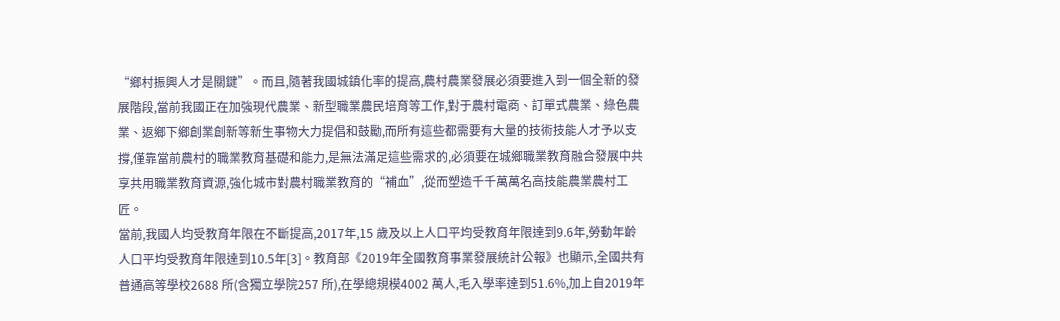“鄉村振興人才是關鍵”。而且,隨著我國城鎮化率的提高,農村農業發展必須要進入到一個全新的發展階段,當前我國正在加強現代農業、新型職業農民培育等工作,對于農村電商、訂單式農業、綠色農業、返鄉下鄉創業創新等新生事物大力提倡和鼓勵,而所有這些都需要有大量的技術技能人才予以支撐,僅靠當前農村的職業教育基礎和能力,是無法滿足這些需求的,必須要在城鄉職業教育融合發展中共享共用職業教育資源,強化城市對農村職業教育的“補血”,從而塑造千千萬萬名高技能農業農村工匠。
當前,我國人均受教育年限在不斷提高,2017年,15 歲及以上人口平均受教育年限達到9.6年,勞動年齡人口平均受教育年限達到10.5年[3]。教育部《2019年全國教育事業發展統計公報》也顯示,全國共有普通高等學校2688 所(含獨立學院257 所),在學總規模4002 萬人,毛入學率達到51.6%,加上自2019年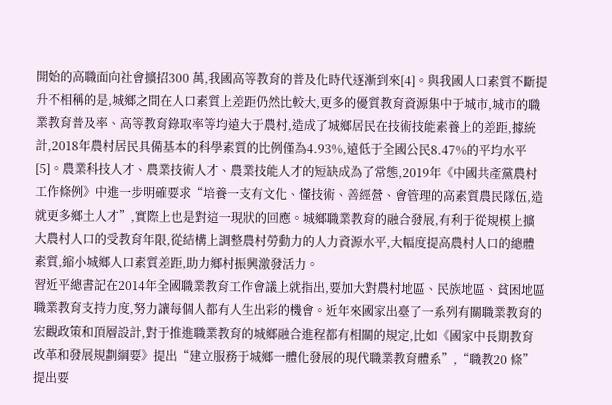開始的高職面向社會擴招300 萬,我國高等教育的普及化時代逐漸到來[4]。與我國人口素質不斷提升不相稱的是,城鄉之間在人口素質上差距仍然比較大,更多的優質教育資源集中于城市,城市的職業教育普及率、高等教育錄取率等均遠大于農村,造成了城鄉居民在技術技能素養上的差距,據統計,2018年農村居民具備基本的科學素質的比例僅為4.93%,遠低于全國公民8.47%的平均水平[5]。農業科技人才、農業技術人才、農業技能人才的短缺成為了常態,2019年《中國共產黨農村工作條例》中進一步明確要求“培養一支有文化、懂技術、善經營、會管理的高素質農民隊伍,造就更多鄉土人才”,實際上也是對這一現狀的回應。城鄉職業教育的融合發展,有利于從規模上擴大農村人口的受教育年限,從結構上調整農村勞動力的人力資源水平,大幅度提高農村人口的總體素質,縮小城鄉人口素質差距,助力鄉村振興激發活力。
習近平總書記在2014年全國職業教育工作會議上就指出,要加大對農村地區、民族地區、貧困地區職業教育支持力度,努力讓每個人都有人生出彩的機會。近年來國家出臺了一系列有關職業教育的宏觀政策和頂層設計,對于推進職業教育的城鄉融合進程都有相關的規定,比如《國家中長期教育改革和發展規劃綱要》提出“建立服務于城鄉一體化發展的現代職業教育體系”,“職教20 條”提出要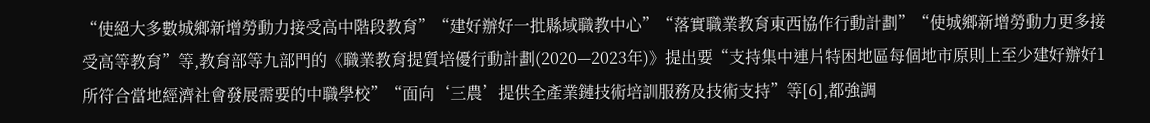“使絕大多數城鄉新增勞動力接受高中階段教育”“建好辦好一批縣域職教中心”“落實職業教育東西協作行動計劃”“使城鄉新增勞動力更多接受高等教育”等,教育部等九部門的《職業教育提質培優行動計劃(2020—2023年)》提出要“支持集中連片特困地區每個地市原則上至少建好辦好1 所符合當地經濟社會發展需要的中職學校”“面向‘三農’提供全產業鏈技術培訓服務及技術支持”等[6],都強調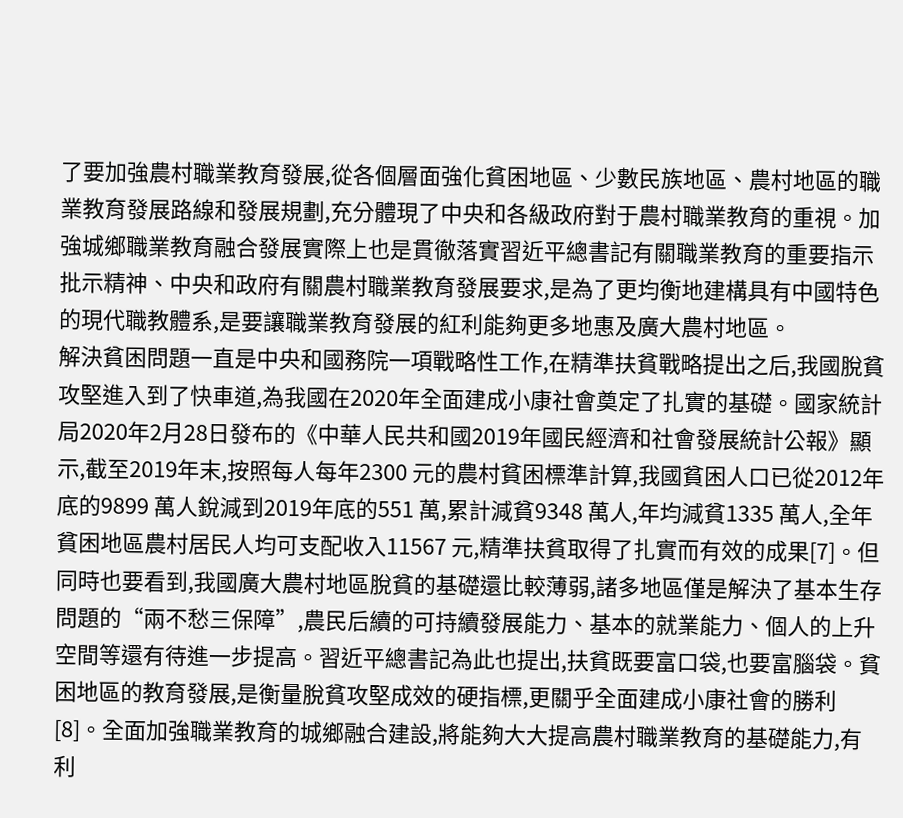了要加強農村職業教育發展,從各個層面強化貧困地區、少數民族地區、農村地區的職業教育發展路線和發展規劃,充分體現了中央和各級政府對于農村職業教育的重視。加強城鄉職業教育融合發展實際上也是貫徹落實習近平總書記有關職業教育的重要指示批示精神、中央和政府有關農村職業教育發展要求,是為了更均衡地建構具有中國特色的現代職教體系,是要讓職業教育發展的紅利能夠更多地惠及廣大農村地區。
解決貧困問題一直是中央和國務院一項戰略性工作,在精準扶貧戰略提出之后,我國脫貧攻堅進入到了快車道,為我國在2020年全面建成小康社會奠定了扎實的基礎。國家統計局2020年2月28日發布的《中華人民共和國2019年國民經濟和社會發展統計公報》顯示,截至2019年末,按照每人每年2300 元的農村貧困標準計算,我國貧困人口已從2012年底的9899 萬人銳減到2019年底的551 萬,累計減貧9348 萬人,年均減貧1335 萬人,全年貧困地區農村居民人均可支配收入11567 元,精準扶貧取得了扎實而有效的成果[7]。但同時也要看到,我國廣大農村地區脫貧的基礎還比較薄弱,諸多地區僅是解決了基本生存問題的“兩不愁三保障”,農民后續的可持續發展能力、基本的就業能力、個人的上升空間等還有待進一步提高。習近平總書記為此也提出,扶貧既要富口袋,也要富腦袋。貧困地區的教育發展,是衡量脫貧攻堅成效的硬指標,更關乎全面建成小康社會的勝利[8]。全面加強職業教育的城鄉融合建設,將能夠大大提高農村職業教育的基礎能力,有利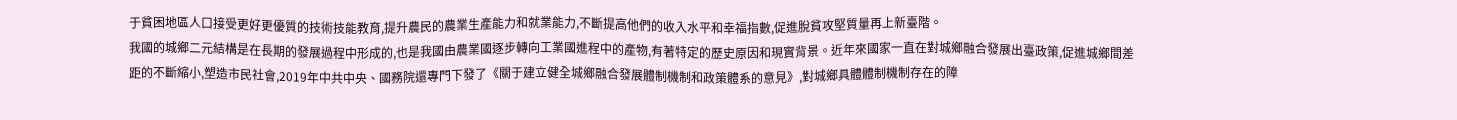于貧困地區人口接受更好更優質的技術技能教育,提升農民的農業生產能力和就業能力,不斷提高他們的收入水平和幸福指數,促進脫貧攻堅質量再上新臺階。
我國的城鄉二元結構是在長期的發展過程中形成的,也是我國由農業國逐步轉向工業國進程中的產物,有著特定的歷史原因和現實背景。近年來國家一直在對城鄉融合發展出臺政策,促進城鄉間差距的不斷縮小,塑造市民社會,2019年中共中央、國務院還專門下發了《關于建立健全城鄉融合發展體制機制和政策體系的意見》,對城鄉具體體制機制存在的障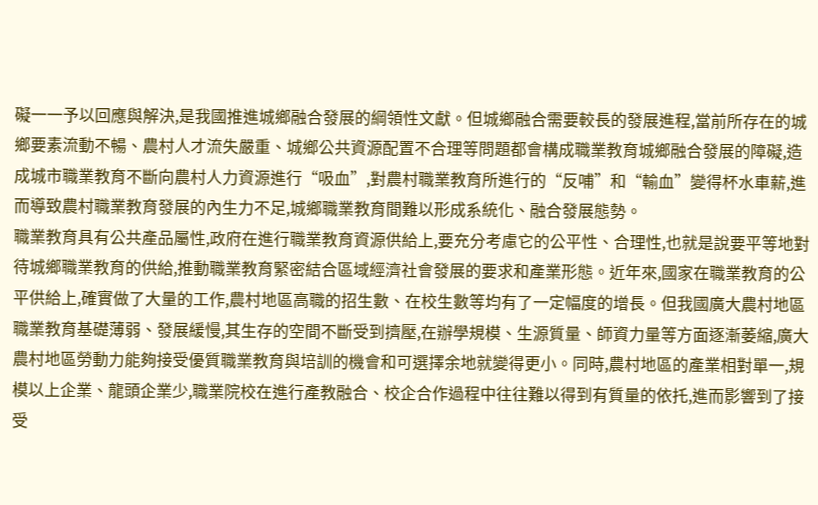礙一一予以回應與解決,是我國推進城鄉融合發展的綱領性文獻。但城鄉融合需要較長的發展進程,當前所存在的城鄉要素流動不暢、農村人才流失嚴重、城鄉公共資源配置不合理等問題都會構成職業教育城鄉融合發展的障礙,造成城市職業教育不斷向農村人力資源進行“吸血”,對農村職業教育所進行的“反哺”和“輸血”變得杯水車薪,進而導致農村職業教育發展的內生力不足,城鄉職業教育間難以形成系統化、融合發展態勢。
職業教育具有公共產品屬性,政府在進行職業教育資源供給上,要充分考慮它的公平性、合理性,也就是說要平等地對待城鄉職業教育的供給,推動職業教育緊密結合區域經濟社會發展的要求和產業形態。近年來,國家在職業教育的公平供給上,確實做了大量的工作,農村地區高職的招生數、在校生數等均有了一定幅度的增長。但我國廣大農村地區職業教育基礎薄弱、發展緩慢,其生存的空間不斷受到擠壓,在辦學規模、生源質量、師資力量等方面逐漸萎縮,廣大農村地區勞動力能夠接受優質職業教育與培訓的機會和可選擇余地就變得更小。同時,農村地區的產業相對單一,規模以上企業、龍頭企業少,職業院校在進行產教融合、校企合作過程中往往難以得到有質量的依托,進而影響到了接受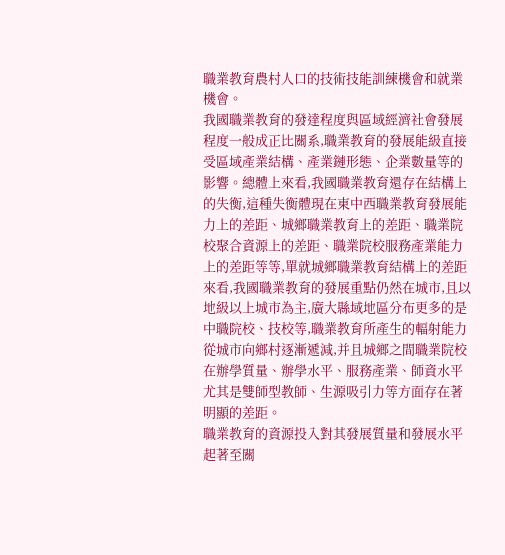職業教育農村人口的技術技能訓練機會和就業機會。
我國職業教育的發達程度與區域經濟社會發展程度一般成正比關系,職業教育的發展能級直接受區域產業結構、產業鏈形態、企業數量等的影響。總體上來看,我國職業教育還存在結構上的失衡,這種失衡體現在東中西職業教育發展能力上的差距、城鄉職業教育上的差距、職業院校聚合資源上的差距、職業院校服務產業能力上的差距等等,單就城鄉職業教育結構上的差距來看,我國職業教育的發展重點仍然在城市,且以地級以上城市為主,廣大縣域地區分布更多的是中職院校、技校等,職業教育所產生的輻射能力從城市向鄉村逐漸遞減,并且城鄉之間職業院校在辦學質量、辦學水平、服務產業、師資水平尤其是雙師型教師、生源吸引力等方面存在著明顯的差距。
職業教育的資源投入對其發展質量和發展水平起著至關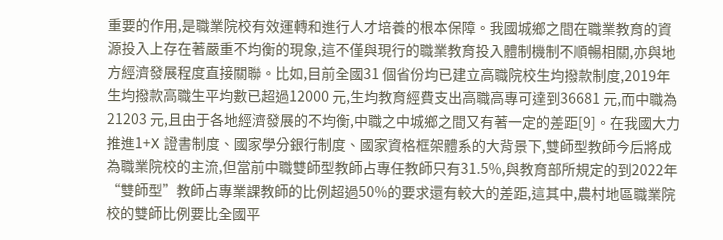重要的作用,是職業院校有效運轉和進行人才培養的根本保障。我國城鄉之間在職業教育的資源投入上存在著嚴重不均衡的現象,這不僅與現行的職業教育投入體制機制不順暢相關,亦與地方經濟發展程度直接關聯。比如,目前全國31 個省份均已建立高職院校生均撥款制度,2019年生均撥款高職生平均數已超過12000 元,生均教育經費支出高職高專可達到36681 元,而中職為21203 元,且由于各地經濟發展的不均衡,中職之中城鄉之間又有著一定的差距[9]。在我國大力推進1+X 證書制度、國家學分銀行制度、國家資格框架體系的大背景下,雙師型教師今后將成為職業院校的主流,但當前中職雙師型教師占專任教師只有31.5%,與教育部所規定的到2022年“雙師型”教師占專業課教師的比例超過50%的要求還有較大的差距,這其中,農村地區職業院校的雙師比例要比全國平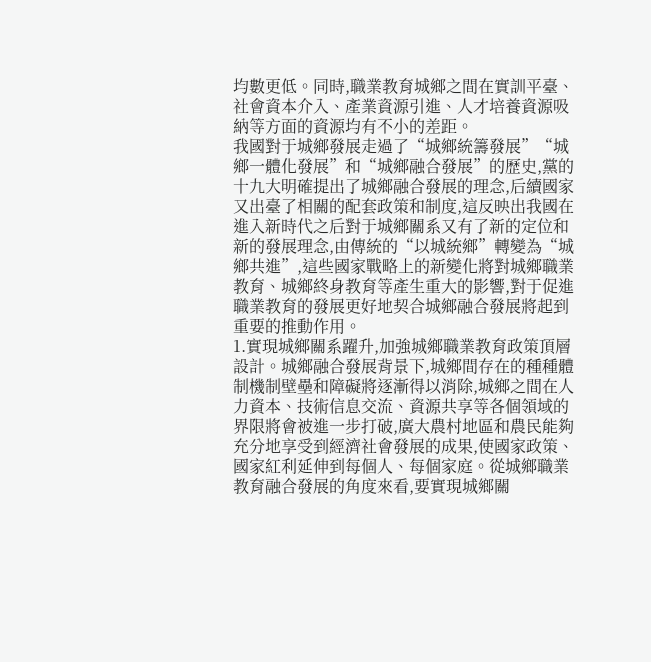均數更低。同時,職業教育城鄉之間在實訓平臺、社會資本介入、產業資源引進、人才培養資源吸納等方面的資源均有不小的差距。
我國對于城鄉發展走過了“城鄉統籌發展”“城鄉一體化發展”和“城鄉融合發展”的歷史,黨的十九大明確提出了城鄉融合發展的理念,后續國家又出臺了相關的配套政策和制度,這反映出我國在進入新時代之后對于城鄉關系又有了新的定位和新的發展理念,由傳統的“以城統鄉”轉變為“城鄉共進”,這些國家戰略上的新變化將對城鄉職業教育、城鄉終身教育等產生重大的影響,對于促進職業教育的發展更好地契合城鄉融合發展將起到重要的推動作用。
1.實現城鄉關系躍升,加強城鄉職業教育政策頂層設計。城鄉融合發展背景下,城鄉間存在的種種體制機制壁壘和障礙將逐漸得以消除,城鄉之間在人力資本、技術信息交流、資源共享等各個領域的界限將會被進一步打破,廣大農村地區和農民能夠充分地享受到經濟社會發展的成果,使國家政策、國家紅利延伸到每個人、每個家庭。從城鄉職業教育融合發展的角度來看,要實現城鄉關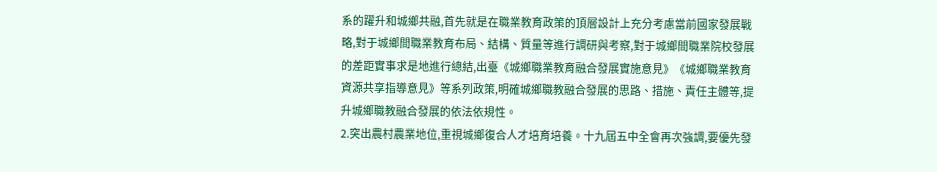系的躍升和城鄉共融,首先就是在職業教育政策的頂層設計上充分考慮當前國家發展戰略,對于城鄉間職業教育布局、結構、質量等進行調研與考察,對于城鄉間職業院校發展的差距實事求是地進行總結,出臺《城鄉職業教育融合發展實施意見》《城鄉職業教育資源共享指導意見》等系列政策,明確城鄉職教融合發展的思路、措施、責任主體等,提升城鄉職教融合發展的依法依規性。
2.突出農村農業地位,重視城鄉復合人才培育培養。十九屆五中全會再次強調,要優先發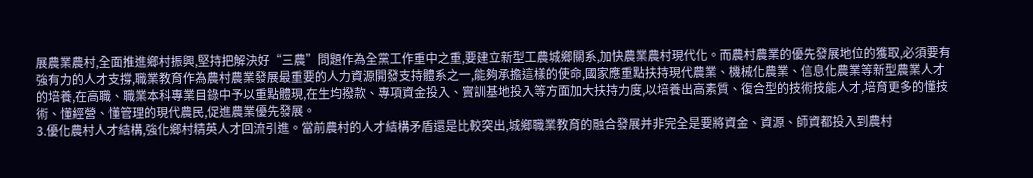展農業農村,全面推進鄉村振興,堅持把解決好“三農”問題作為全黨工作重中之重,要建立新型工農城鄉關系,加快農業農村現代化。而農村農業的優先發展地位的獲取,必須要有強有力的人才支撐,職業教育作為農村農業發展最重要的人力資源開發支持體系之一,能夠承擔這樣的使命,國家應重點扶持現代農業、機械化農業、信息化農業等新型農業人才的培養,在高職、職業本科專業目錄中予以重點體現,在生均撥款、專項資金投入、實訓基地投入等方面加大扶持力度,以培養出高素質、復合型的技術技能人才,培育更多的懂技術、懂經營、懂管理的現代農民,促進農業優先發展。
3.優化農村人才結構,強化鄉村精英人才回流引進。當前農村的人才結構矛盾還是比較突出,城鄉職業教育的融合發展并非完全是要將資金、資源、師資都投入到農村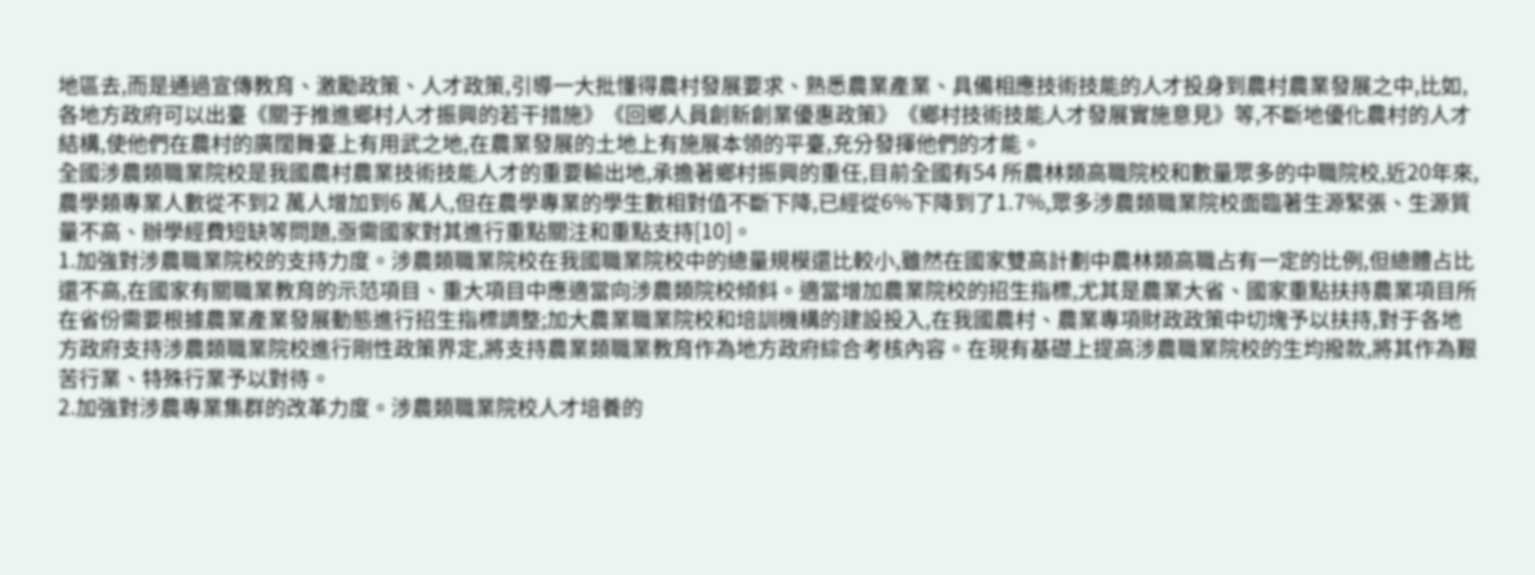地區去,而是通過宣傳教育、激勵政策、人才政策,引導一大批懂得農村發展要求、熟悉農業產業、具備相應技術技能的人才投身到農村農業發展之中,比如,各地方政府可以出臺《關于推進鄉村人才振興的若干措施》《回鄉人員創新創業優惠政策》《鄉村技術技能人才發展實施意見》等,不斷地優化農村的人才結構,使他們在農村的廣闊舞臺上有用武之地,在農業發展的土地上有施展本領的平臺,充分發揮他們的才能。
全國涉農類職業院校是我國農村農業技術技能人才的重要輸出地,承擔著鄉村振興的重任,目前全國有54 所農林類高職院校和數量眾多的中職院校,近20年來,農學類專業人數從不到2 萬人增加到6 萬人,但在農學專業的學生數相對值不斷下降,已經從6%下降到了1.7%,眾多涉農類職業院校面臨著生源緊張、生源質量不高、辦學經費短缺等問題,亟需國家對其進行重點關注和重點支持[10]。
1.加強對涉農職業院校的支持力度。涉農類職業院校在我國職業院校中的總量規模還比較小,雖然在國家雙高計劃中農林類高職占有一定的比例,但總體占比還不高,在國家有關職業教育的示范項目、重大項目中應適當向涉農類院校傾斜。適當增加農業院校的招生指標,尤其是農業大省、國家重點扶持農業項目所在省份需要根據農業產業發展動態進行招生指標調整;加大農業職業院校和培訓機構的建設投入,在我國農村、農業專項財政政策中切塊予以扶持,對于各地方政府支持涉農類職業院校進行剛性政策界定,將支持農業類職業教育作為地方政府綜合考核內容。在現有基礎上提高涉農職業院校的生均撥款,將其作為艱苦行業、特殊行業予以對待。
2.加強對涉農專業集群的改革力度。涉農類職業院校人才培養的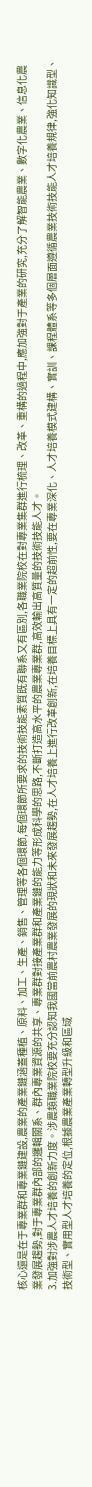核心還是在于專業群和專業鏈建設,農業的產業鏈涵蓋種植、原料、加工、生產、銷售、管理等各個環節,每個環節所要求的技術技能素質既有聯系又有區別,各職業院校在對專業集群進行梳理、改革、重構的過程中,應加強對于產業的研究,充分了解智能農業、數字化農業、信息化農業發展趨勢,對于專業群內部的邏輯關系、群內專業資源的共享、專業群對接產業群和產業鏈的能力等形成科學的思路,不斷打造高水平的農業專業群,高效輸出高質量的技術技能人才。
3.加強對涉農人才培養的創新力度。涉農類職業院校要充分認知我國當前農村農業發展的現狀和未來發展趨勢,在人才培養上進行改革創新,在培養目標上具有一定的超前性,要在專業深化、人才培養模式建構、實訓、課程體系等多個層面遵循農業技術技能人才培養規律,強化知識型、技術型、實用型人才培養的定位,根據農業產業轉型升級和區域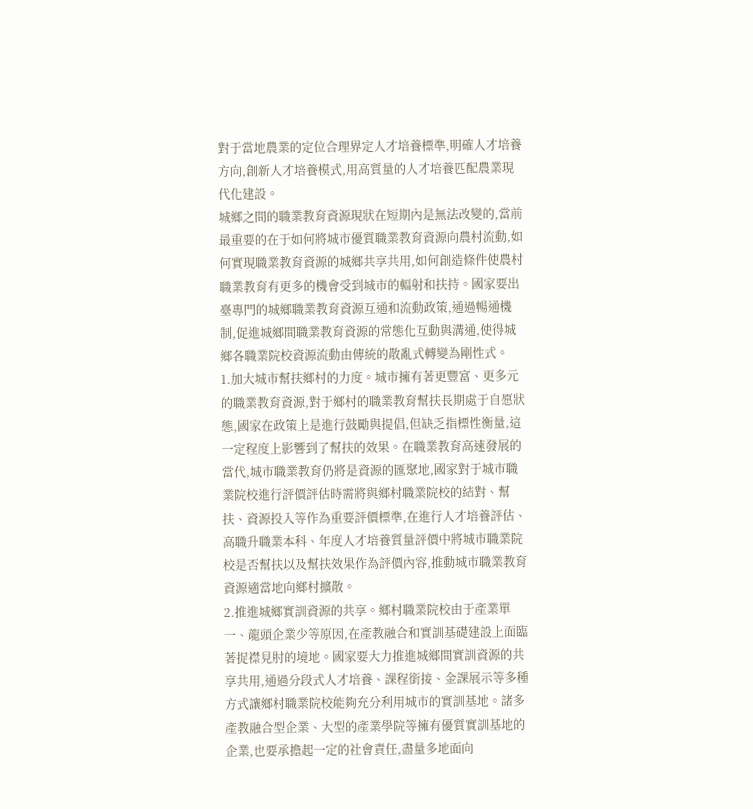對于當地農業的定位合理界定人才培養標準,明確人才培養方向,創新人才培養模式,用高質量的人才培養匹配農業現代化建設。
城鄉之間的職業教育資源現狀在短期內是無法改變的,當前最重要的在于如何將城市優質職業教育資源向農村流動,如何實現職業教育資源的城鄉共享共用,如何創造條件使農村職業教育有更多的機會受到城市的輻射和扶持。國家要出臺專門的城鄉職業教育資源互通和流動政策,通過暢通機制,促進城鄉間職業教育資源的常態化互動與溝通,使得城鄉各職業院校資源流動由傳統的散亂式轉變為剛性式。
1.加大城市幫扶鄉村的力度。城市擁有著更豐富、更多元的職業教育資源,對于鄉村的職業教育幫扶長期處于自愿狀態,國家在政策上是進行鼓勵與提倡,但缺乏指標性衡量,這一定程度上影響到了幫扶的效果。在職業教育高速發展的當代,城市職業教育仍將是資源的匯聚地,國家對于城市職業院校進行評價評估時需將與鄉村職業院校的結對、幫扶、資源投入等作為重要評價標準,在進行人才培養評估、高職升職業本科、年度人才培養質量評價中將城市職業院校是否幫扶以及幫扶效果作為評價內容,推動城市職業教育資源適當地向鄉村擴散。
2.推進城鄉實訓資源的共享。鄉村職業院校由于產業單一、龍頭企業少等原因,在產教融合和實訓基礎建設上面臨著捉襟見肘的境地。國家要大力推進城鄉間實訓資源的共享共用,通過分段式人才培養、課程銜接、金課展示等多種方式讓鄉村職業院校能夠充分利用城市的實訓基地。諸多產教融合型企業、大型的產業學院等擁有優質實訓基地的企業,也要承擔起一定的社會責任,盡量多地面向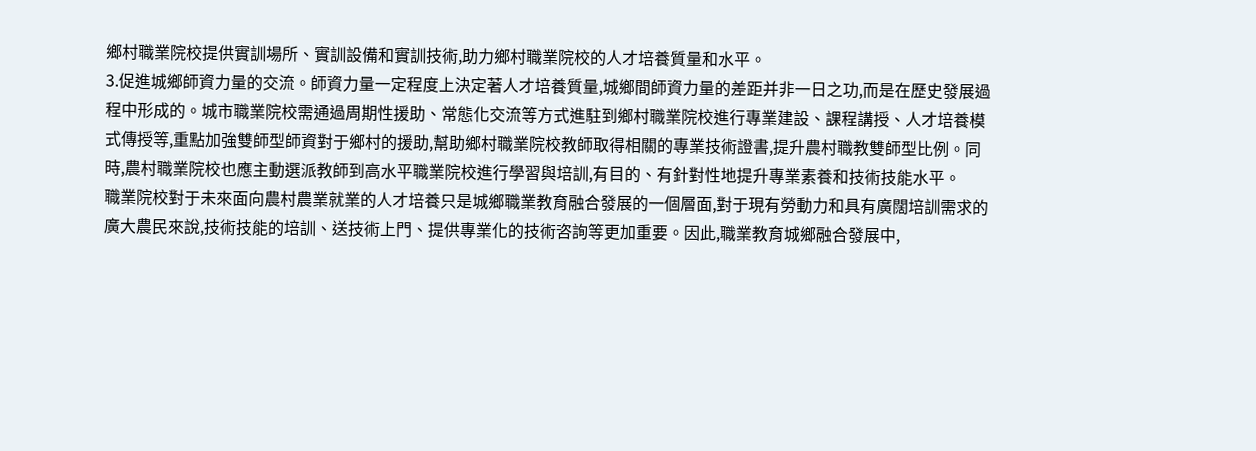鄉村職業院校提供實訓場所、實訓設備和實訓技術,助力鄉村職業院校的人才培養質量和水平。
3.促進城鄉師資力量的交流。師資力量一定程度上決定著人才培養質量,城鄉間師資力量的差距并非一日之功,而是在歷史發展過程中形成的。城市職業院校需通過周期性援助、常態化交流等方式進駐到鄉村職業院校進行專業建設、課程講授、人才培養模式傳授等,重點加強雙師型師資對于鄉村的援助,幫助鄉村職業院校教師取得相關的專業技術證書,提升農村職教雙師型比例。同時,農村職業院校也應主動選派教師到高水平職業院校進行學習與培訓,有目的、有針對性地提升專業素養和技術技能水平。
職業院校對于未來面向農村農業就業的人才培養只是城鄉職業教育融合發展的一個層面,對于現有勞動力和具有廣闊培訓需求的廣大農民來說,技術技能的培訓、送技術上門、提供專業化的技術咨詢等更加重要。因此,職業教育城鄉融合發展中,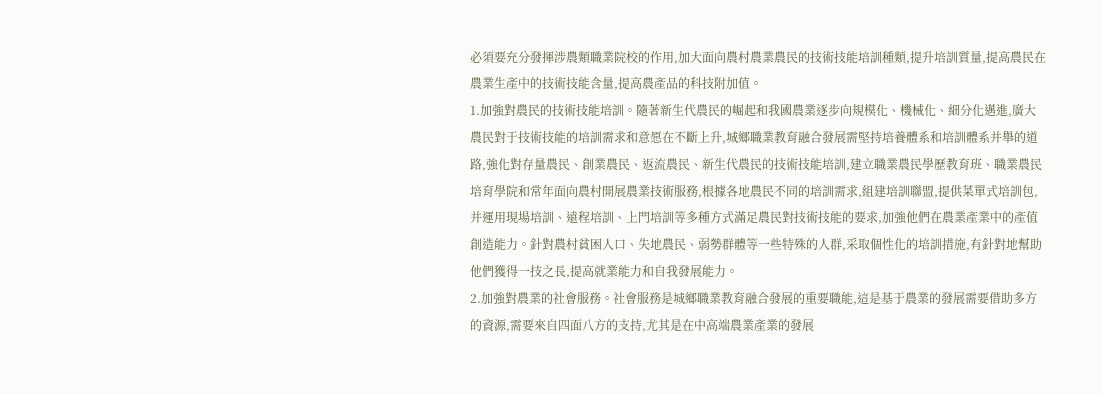必須要充分發揮涉農類職業院校的作用,加大面向農村農業農民的技術技能培訓種類,提升培訓質量,提高農民在農業生產中的技術技能含量,提高農產品的科技附加值。
1.加強對農民的技術技能培訓。隨著新生代農民的崛起和我國農業逐步向規模化、機械化、細分化邁進,廣大農民對于技術技能的培訓需求和意愿在不斷上升,城鄉職業教育融合發展需堅持培養體系和培訓體系并舉的道路,強化對存量農民、創業農民、返流農民、新生代農民的技術技能培訓,建立職業農民學歷教育班、職業農民培育學院和常年面向農村開展農業技術服務,根據各地農民不同的培訓需求,組建培訓聯盟,提供菜單式培訓包,并運用現場培訓、遠程培訓、上門培訓等多種方式滿足農民對技術技能的要求,加強他們在農業產業中的產值創造能力。針對農村貧困人口、失地農民、弱勢群體等一些特殊的人群,采取個性化的培訓措施,有針對地幫助他們獲得一技之長,提高就業能力和自我發展能力。
2.加強對農業的社會服務。社會服務是城鄉職業教育融合發展的重要職能,這是基于農業的發展需要借助多方的資源,需要來自四面八方的支持,尤其是在中高端農業產業的發展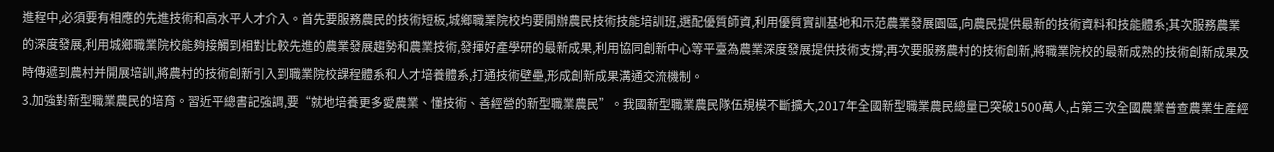進程中,必須要有相應的先進技術和高水平人才介入。首先要服務農民的技術短板,城鄉職業院校均要開辦農民技術技能培訓班,選配優質師資,利用優質實訓基地和示范農業發展園區,向農民提供最新的技術資料和技能體系;其次服務農業的深度發展,利用城鄉職業院校能夠接觸到相對比較先進的農業發展趨勢和農業技術,發揮好產學研的最新成果,利用協同創新中心等平臺為農業深度發展提供技術支撐;再次要服務農村的技術創新,將職業院校的最新成熟的技術創新成果及時傳遞到農村并開展培訓,將農村的技術創新引入到職業院校課程體系和人才培養體系,打通技術壁壘,形成創新成果溝通交流機制。
3.加強對新型職業農民的培育。習近平總書記強調,要“就地培養更多愛農業、懂技術、善經營的新型職業農民”。我國新型職業農民隊伍規模不斷擴大,2017年全國新型職業農民總量已突破1500萬人,占第三次全國農業普查農業生產經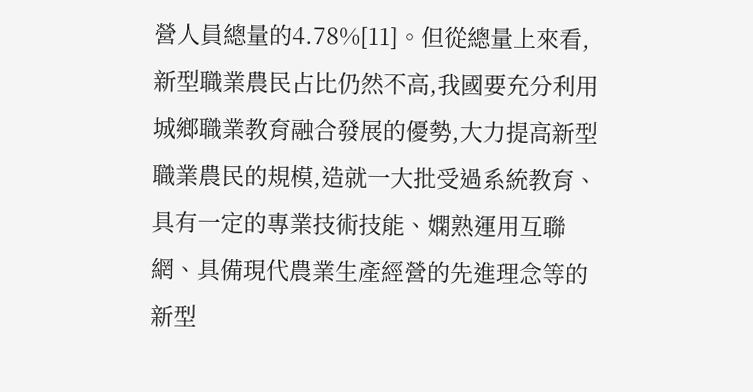營人員總量的4.78%[11]。但從總量上來看,新型職業農民占比仍然不高,我國要充分利用城鄉職業教育融合發展的優勢,大力提高新型職業農民的規模,造就一大批受過系統教育、具有一定的專業技術技能、嫻熟運用互聯網、具備現代農業生產經營的先進理念等的新型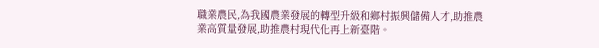職業農民,為我國農業發展的轉型升級和鄉村振興儲備人才,助推農業高質量發展,助推農村現代化再上新臺階。